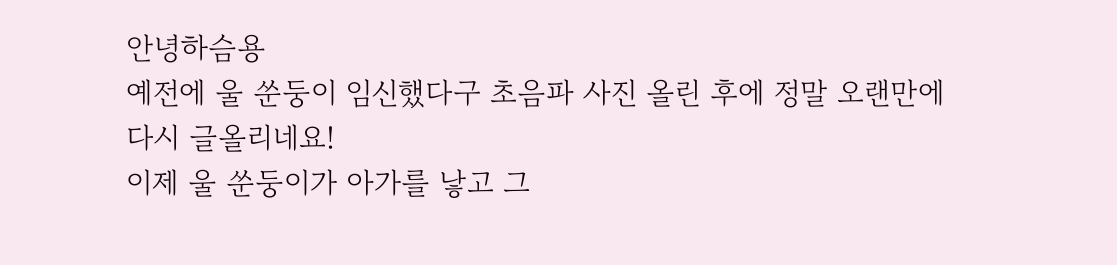안녕하슴용
예전에 울 쑨둥이 임신했다구 초음파 사진 올린 후에 정말 오랜만에 다시 글올리네요!
이제 울 쑨둥이가 아가를 낳고 그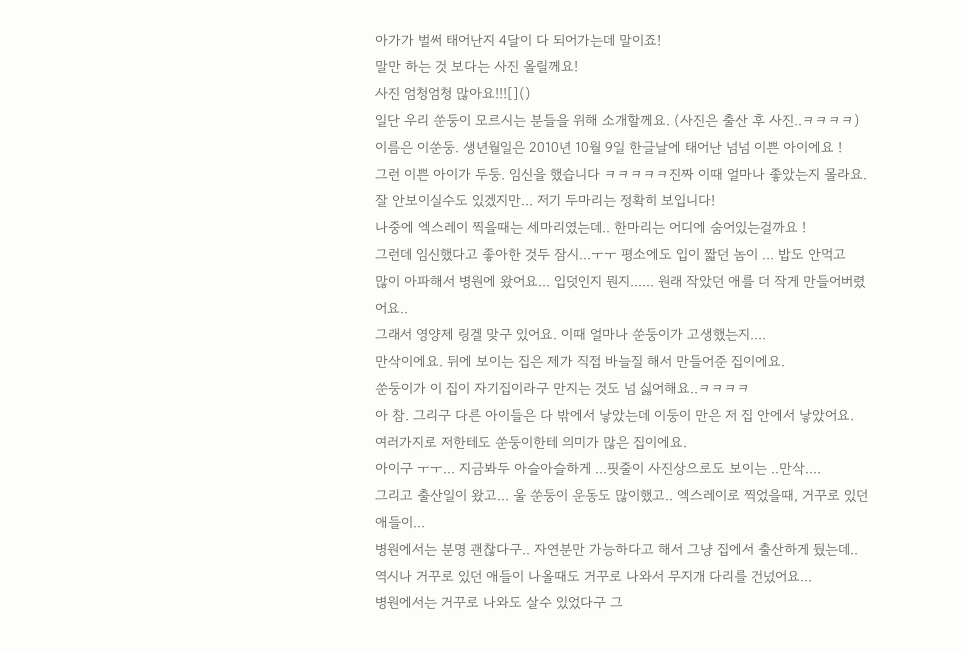아가가 벌써 태어난지 4달이 다 되어가는데 말이죠!
말만 하는 것 보다는 사진 올릴께요!
사진 엄청엄청 많아요!!![]()
일단 우리 쑨둥이 모르시는 분들을 위해 소개할께요. (사진은 출산 후 사진..ㅋㅋㅋㅋ)
이름은 이쑨둥. 생년월일은 2010년 10월 9일 한글날에 태어난 넘넘 이쁜 아이에요 !
그런 이쁜 아이가 두둥. 임신을 했습니다 ㅋㅋㅋㅋㅋ진짜 이때 얼마나 좋았는지 몰라요.
잘 안보이실수도 있겠지만... 저기 두마리는 정확히 보입니다!
나중에 엑스레이 찍을때는 세마리였는데.. 한마리는 어디에 숨어있는걸까요 !
그런데 임신했다고 좋아한 것두 잠시...ㅜㅜ 평소에도 입이 짧던 놈이 ... 밥도 안먹고
많이 아파해서 병원에 왔어요... 입덧인지 뭔지...... 원래 작았던 애를 더 작게 만들어버렸어요..
그래서 영양제 링겔 맞구 있어요. 이때 얼마나 쑨둥이가 고생했는지....
만삭이에요. 뒤에 보이는 집은 제가 직접 바늘질 해서 만들어준 집이에요.
쑨둥이가 이 집이 자기집이라구 만지는 것도 넘 싫어해요..ㅋㅋㅋㅋ
아 참. 그리구 다른 아이들은 다 밖에서 낳았는데 이둥이 만은 저 집 안에서 낳았어요.
여러가지로 저한테도 쑨둥이한테 의미가 많은 집이에요.
아이구 ㅜㅜ... 지금봐두 아슬아슬하게 ...핏줄이 사진상으로도 보이는 ..만삭....
그리고 출산일이 왔고... 울 쑨둥이 운동도 많이했고.. 엑스레이로 찍었을때, 거꾸로 있던 애들이...
병원에서는 분명 괜찮다구.. 자연분만 가능하다고 해서 그냥 집에서 출산하게 뒀는데..
역시나 거꾸로 있던 애들이 나올때도 거꾸로 나와서 무지개 다리를 건넜어요...
병원에서는 거꾸로 나와도 살수 있었다구 그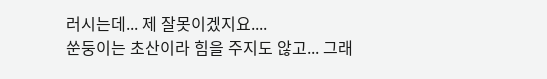러시는데... 제 잘못이겠지요....
쑨둥이는 초산이라 힘을 주지도 않고... 그래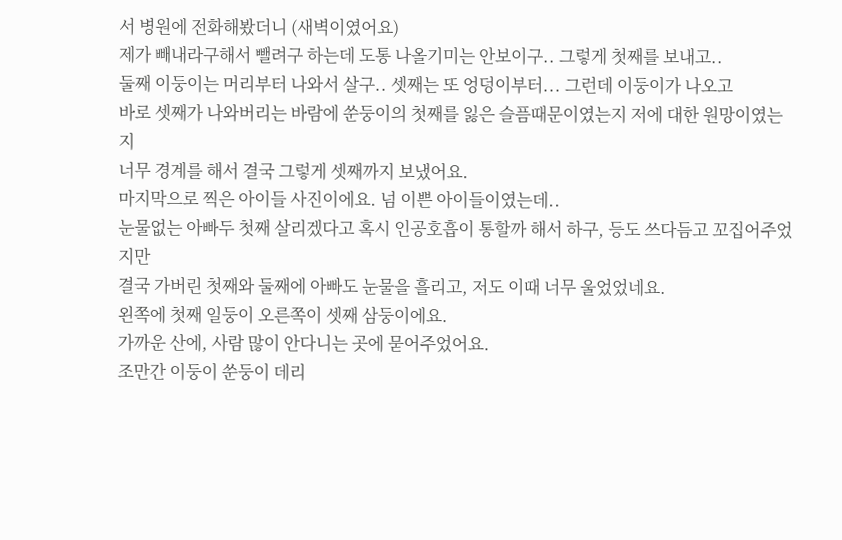서 병원에 전화해봤더니 (새벽이였어요)
제가 빼내라구해서 뺄려구 하는데 도통 나올기미는 안보이구.. 그렇게 첫째를 보내고..
둘째 이둥이는 머리부터 나와서 살구.. 셋째는 또 엉덩이부터... 그런데 이둥이가 나오고
바로 셋째가 나와버리는 바람에 쑨둥이의 첫째를 잃은 슬픔때문이였는지 저에 대한 원망이였는지
너무 경계를 해서 결국 그렇게 셋째까지 보냈어요.
마지막으로 찍은 아이들 사진이에요. 넘 이쁜 아이들이였는데..
눈물없는 아빠두 첫째 살리겠다고 혹시 인공호흡이 통할까 해서 하구, 등도 쓰다듬고 꼬집어주었지만
결국 가버린 첫째와 둘째에 아빠도 눈물을 흘리고, 저도 이때 너무 울었었네요.
왼쪽에 첫째 일둥이 오른쪽이 셋째 삼둥이에요.
가까운 산에, 사람 많이 안다니는 곳에 묻어주었어요.
조만간 이둥이 쑨둥이 데리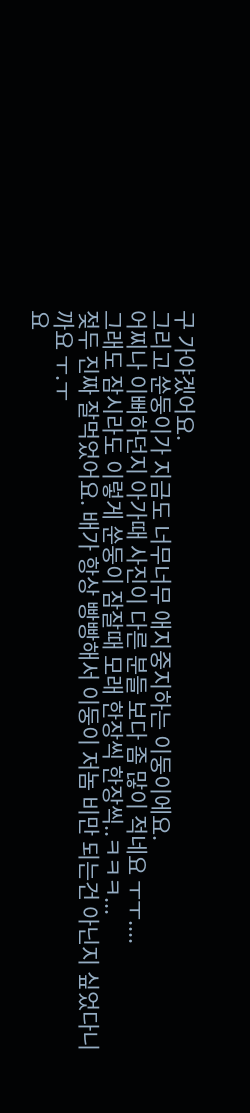구 가야겠어요.
그리고 쑨둥이가 지금도 너무너무 애지중지하는 이둥이에요.
어찌나 이뻐하던지 아가때 사진이 다른 분들 보다 좀 많이 적네요 ㅜㅜ....
그래도 잠시라도 이렇게 쑨둥이 잠잘때 모래 한장씩 한장씩..ㅋㅋㅋ...
젖두 진짜 잘먹었어요. 배가 항상 빵빵해서 이둥이 저놈 비만 되는건 아닌지 싶었다니까요 ㅜ.ㅜ
요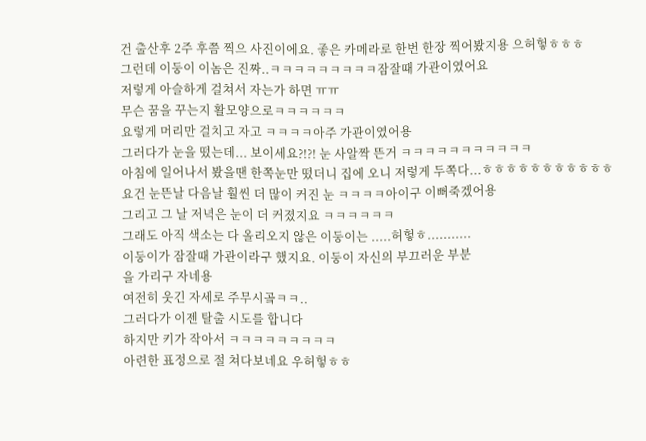건 출산후 2주 후쯤 찍으 사진이에요. 좋은 카메라로 한번 한장 찍어봤지용 으허헣ㅎㅎㅎ
그런데 이둥이 이놈은 진짜..ㅋㅋㅋㅋㅋㅋㅋㅋㅋ잠잘때 가관이였어요
저렇게 아슬하게 걸쳐서 자는가 하면 ㅠㅠ
무슨 꿈을 꾸는지 활모양으로ㅋㅋㅋㅋㅋㅋ
요렇게 머리만 걸치고 자고 ㅋㅋㅋㅋ아주 가관이였어용
그러다가 눈을 떴는데... 보이세요?!?! 눈 사알짝 뜬거 ㅋㅋㅋㅋㅋㅋㅋㅋㅋㅋㅋ
아침에 일어나서 봤을땐 한쪽눈만 떴더니 집에 오니 저렇게 두쪽다...ㅎㅎㅎㅎㅎㅎㅎㅎㅎㅎㅎ
요건 눈뜬날 다음날 훨씬 더 많이 커진 눈 ㅋㅋㅋㅋ아이구 이뻐죽겠어용
그리고 그 날 저녁은 눈이 더 커졌지요 ㅋㅋㅋㅋㅋㅋ
그래도 아직 색소는 다 올리오지 않은 이둥이는 .....허헣ㅎ...........
이둥이가 잠잘때 가관이라구 했지요. 이둥이 자신의 부끄러운 부분
을 가리구 자네용
여전히 웃긴 자세로 주무시곸ㅋㅋ..
그러다가 이젠 탈출 시도를 합니다
하지만 키가 작아서 ㅋㅋㅋㅋㅋㅋㅋㅋㅋ
아련한 표정으로 절 쳐다보네요 우허헣ㅎㅎ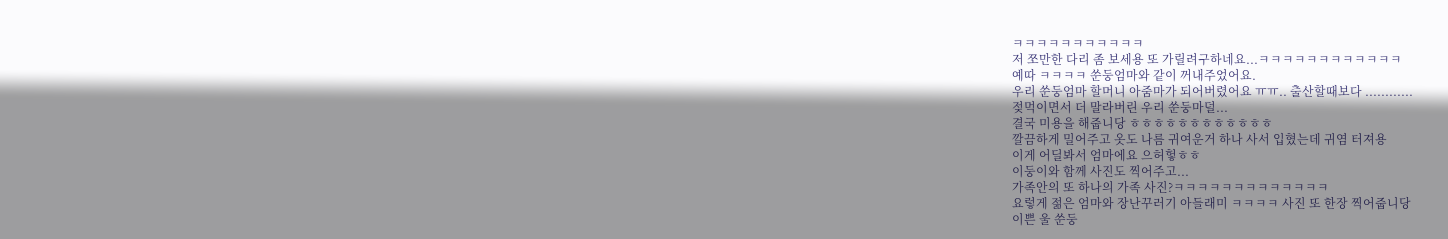ㅋㅋㅋㅋㅋㅋㅋㅋㅋㅋㅋ
저 쪼만한 다리 좀 보세용 또 가릴려구하네요...ㅋㅋㅋㅋㅋㅋㅋㅋㅋㅋㅋㅋ
예따 ㅋㅋㅋㅋ 쑨둥엄마와 같이 꺼내주었어요.
우리 쑨둥엄마 할머니 아줌마가 되어버렸어요 ㅠㅠ.. 출산할때보다 ............
젖먹이면서 더 말라버린 우리 쑨둥마덜...
결국 미용을 해줍니당 ㅎㅎㅎㅎㅎㅎㅎㅎㅎㅎㅎㅎ
깔끔하게 밀어주고 옷도 나름 귀여운거 하나 사서 입혔는데 귀염 터져용
이게 어딜봐서 엄마에요 으허헣ㅎㅎ
이둥이와 함께 사진도 찍어주고...
가족안의 또 하나의 가족 사진?ㅋㅋㅋㅋㅋㅋㅋㅋㅋㅋㅋㅋㅋ
요렇게 젊은 엄마와 장난꾸러기 아들래미 ㅋㅋㅋㅋ 사진 또 한장 찍어줍니당
이쁜 울 쑨둥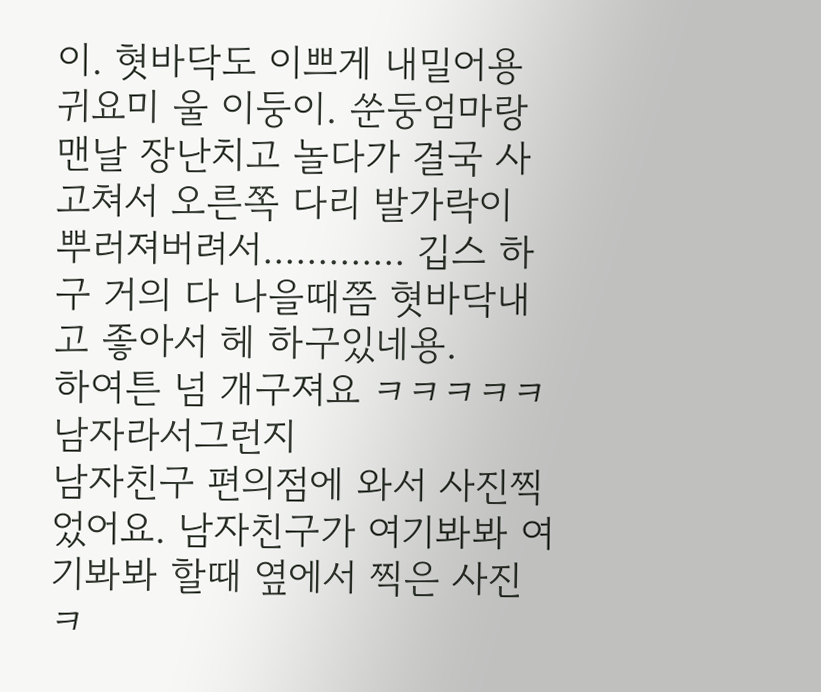이. 혓바닥도 이쁘게 내밀어용
귀요미 울 이둥이. 쑨둥엄마랑 맨날 장난치고 놀다가 결국 사고쳐서 오른쪽 다리 발가락이
뿌러져버려서............. 깁스 하구 거의 다 나을때쯤 혓바닥내고 좋아서 헤 하구있네용.
하여튼 넘 개구져요 ㅋㅋㅋㅋㅋ 남자라서그런지
남자친구 편의점에 와서 사진찍었어요. 남자친구가 여기봐봐 여기봐봐 할때 옆에서 찍은 사진 ㅋ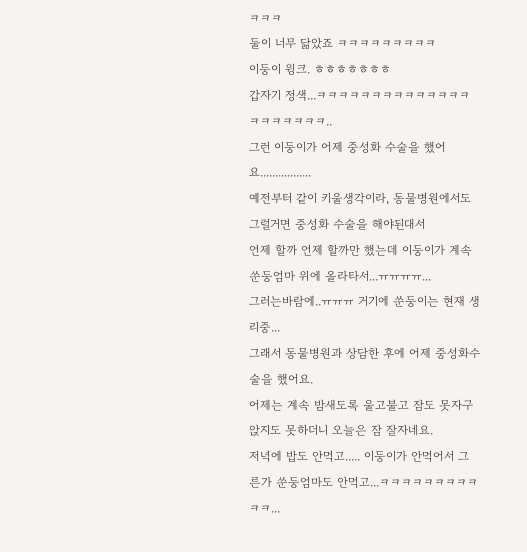ㅋㅋㅋ
둘이 너무 닮았죠 ㅋㅋㅋㅋㅋㅋㅋㅋㅋ
이둥이 윙크. ㅎㅎㅎㅎㅎㅎㅎ
갑자기 정색...ㅋㅋㅋㅋㅋㅋㅋㅋㅋㅋㅋㅋㅋㅋㅋㅋㅋㅋㅋㅋㅋ..
그런 이둥이가 어제 중성화 수술을 했어요.................
예전부터 같이 키울생각이라, 동물병원에서도 그럴거면 중성화 수술을 해야된대서
언제 할까 언제 할까만 했는데 이둥이가 계속 쑨둥엄마 위에 올라타서...ㅠㅠㅠㅠ...
그러는바람에..ㅠㅠㅠ 거기에 쑨둥이는 현재 생리중...
그래서 동물병원과 상담한 후에 어제 중성화수술을 했어요.
어제는 계속 밤새도록 울고불고 잠도 못자구 앉지도 못하더니 오늘은 잠 잘자네요.
저녁에 밥도 안먹고..... 이둥이가 안먹어서 그른가 쑨둥엄마도 안먹고...ㅋㅋㅋㅋㅋㅋㅋㅋㅋㅋㅋ...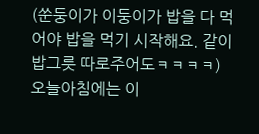(쑨둥이가 이둥이가 밥을 다 먹어야 밥을 먹기 시작해요. 같이 밥그릇 따로주어도ㅋㅋㅋㅋ)
오늘아침에는 이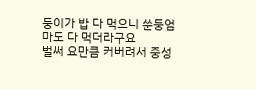둥이가 밥 다 먹으니 쑨둥엄마도 다 먹더라구요
벌써 요만큼 커버려서 중성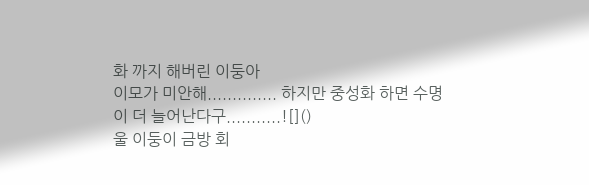화 까지 해버린 이둥아
이모가 미안해.............. 하지만 중성화 하면 수명이 더 늘어난다구...........![]()
울 이둥이 금방 회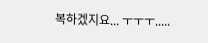복하겠지요... ㅜㅜㅜ.....